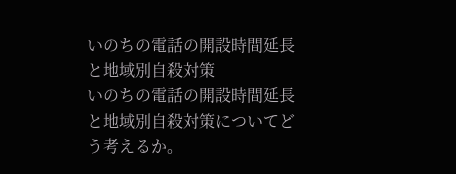いのちの電話の開設時間延長と地域別自殺対策
いのちの電話の開設時間延長と地域別自殺対策についてどう考えるか。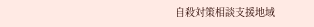自殺対策相談支援地域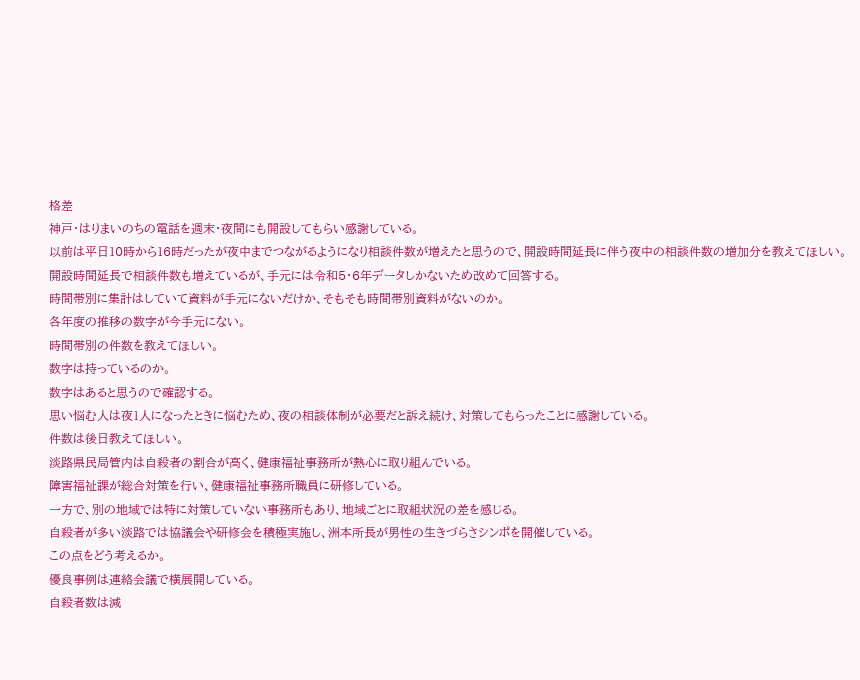格差
神戸・はりまいのちの電話を週末・夜間にも開設してもらい感謝している。
以前は平日10時から16時だったが夜中までつながるようになり相談件数が増えたと思うので、開設時間延長に伴う夜中の相談件数の増加分を教えてほしい。
開設時間延長で相談件数も増えているが、手元には令和5・6年データしかないため改めて回答する。
時間帯別に集計はしていて資料が手元にないだけか、そもそも時間帯別資料がないのか。
各年度の推移の数字が今手元にない。
時間帯別の件数を教えてほしい。
数字は持っているのか。
数字はあると思うので確認する。
思い悩む人は夜1人になったときに悩むため、夜の相談体制が必要だと訴え続け、対策してもらったことに感謝している。
件数は後日教えてほしい。
淡路県民局管内は自殺者の割合が高く、健康福祉事務所が熱心に取り組んでいる。
障害福祉課が総合対策を行い、健康福祉事務所職員に研修している。
一方で、別の地域では特に対策していない事務所もあり、地域ごとに取組状況の差を感じる。
自殺者が多い淡路では協議会や研修会を積極実施し、洲本所長が男性の生きづらさシンポを開催している。
この点をどう考えるか。
優良事例は連絡会議で横展開している。
自殺者数は減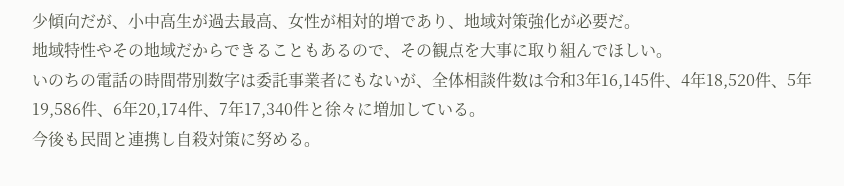少傾向だが、小中高生が過去最高、女性が相対的増であり、地域対策強化が必要だ。
地域特性やその地域だからできることもあるので、その観点を大事に取り組んでほしい。
いのちの電話の時間帯別数字は委託事業者にもないが、全体相談件数は令和3年16,145件、4年18,520件、5年19,586件、6年20,174件、7年17,340件と徐々に増加している。
今後も民間と連携し自殺対策に努める。